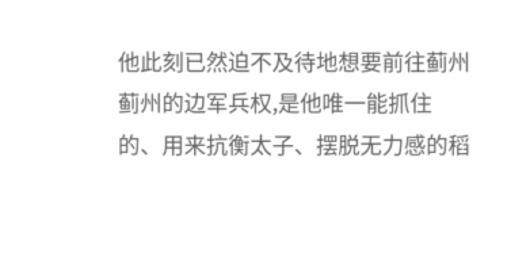他此刻已然迫不及待地想要前往蓟州
蓟州的边军兵权,是他唯一能抓住的、用来抗衡太子、摆脱无力感的稻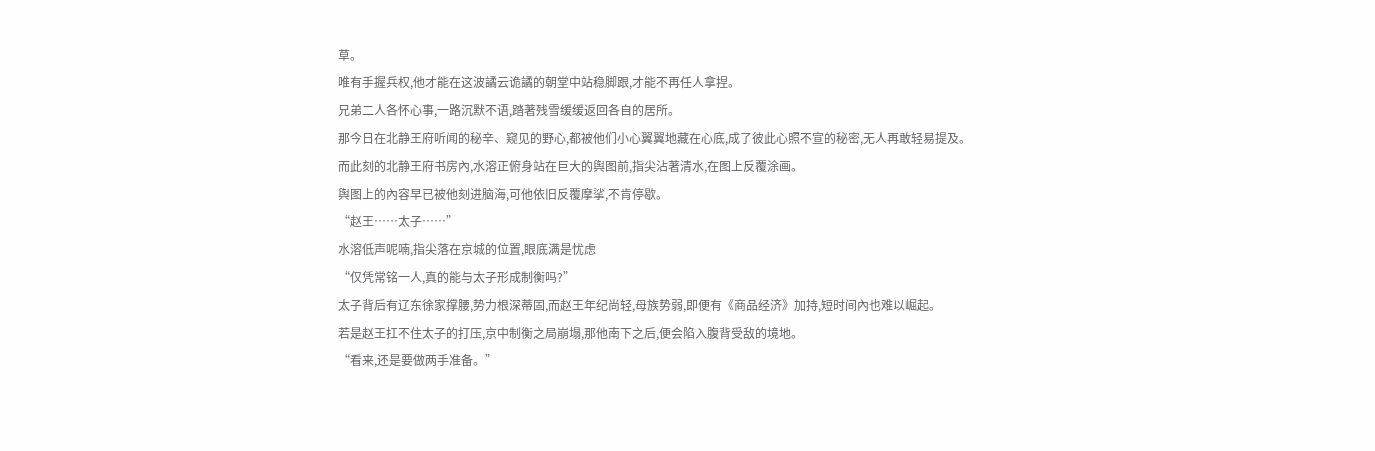草。
唯有手握兵权,他才能在这波譎云诡譎的朝堂中站稳脚跟,才能不再任人拿捏。
兄弟二人各怀心事,一路沉默不语,踏著残雪缓缓返回各自的居所。
那今日在北静王府听闻的秘辛、窥见的野心,都被他们小心翼翼地藏在心底,成了彼此心照不宣的秘密,无人再敢轻易提及。
而此刻的北静王府书房內,水溶正俯身站在巨大的舆图前,指尖沾著清水,在图上反覆涂画。
舆图上的內容早已被他刻进脑海,可他依旧反覆摩挲,不肯停歇。
“赵王……太子……”
水溶低声呢喃,指尖落在京城的位置,眼底满是忧虑
“仅凭常铭一人,真的能与太子形成制衡吗?”
太子背后有辽东徐家撑腰,势力根深蒂固,而赵王年纪尚轻,母族势弱,即便有《商品经济》加持,短时间內也难以崛起。
若是赵王扛不住太子的打压,京中制衡之局崩塌,那他南下之后,便会陷入腹背受敌的境地。
“看来,还是要做两手准备。”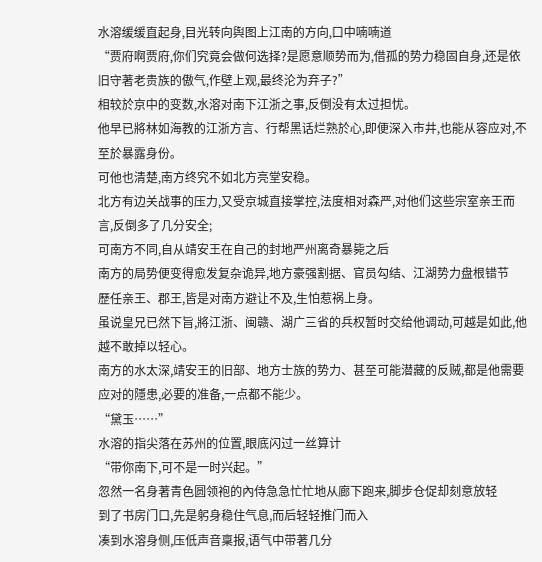水溶缓缓直起身,目光转向舆图上江南的方向,口中喃喃道
“贾府啊贾府,你们究竟会做何选择?是愿意顺势而为,借孤的势力稳固自身,还是依旧守著老贵族的傲气,作壁上观,最终沦为弃子?”
相较於京中的变数,水溶对南下江浙之事,反倒没有太过担忧。
他早已將林如海教的江浙方言、行帮黑话烂熟於心,即便深入市井,也能从容应对,不至於暴露身份。
可他也清楚,南方终究不如北方亮堂安稳。
北方有边关战事的压力,又受京城直接掌控,法度相对森严,对他们这些宗室亲王而言,反倒多了几分安全;
可南方不同,自从靖安王在自己的封地严州离奇暴毙之后
南方的局势便变得愈发复杂诡异,地方豪强割据、官员勾结、江湖势力盘根错节
歷任亲王、郡王,皆是对南方避让不及,生怕惹祸上身。
虽说皇兄已然下旨,將江浙、闽赣、湖广三省的兵权暂时交给他调动,可越是如此,他越不敢掉以轻心。
南方的水太深,靖安王的旧部、地方士族的势力、甚至可能潜藏的反贼,都是他需要应对的隱患,必要的准备,一点都不能少。
“黛玉……”
水溶的指尖落在苏州的位置,眼底闪过一丝算计
“带你南下,可不是一时兴起。”
忽然一名身著青色圆领袍的內侍急急忙忙地从廊下跑来,脚步仓促却刻意放轻
到了书房门口,先是躬身稳住气息,而后轻轻推门而入
凑到水溶身侧,压低声音稟报,语气中带著几分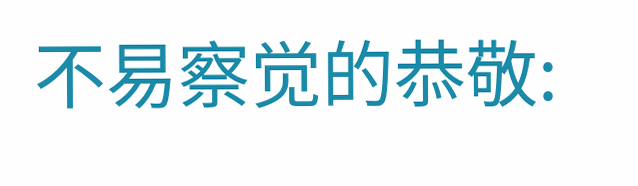不易察觉的恭敬: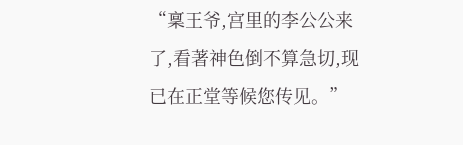“稟王爷,宫里的李公公来了,看著神色倒不算急切,现已在正堂等候您传见。”